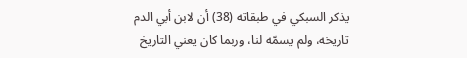يذكر السبكي في طبقاته (38) أن لابن أبي الدم تاريخه، ولم يسمّه لنا، وربما كان يعني التاريخ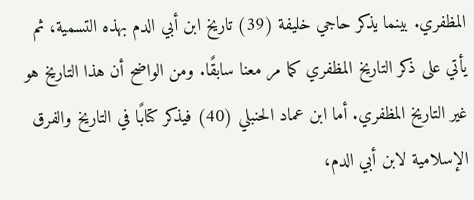المظفري. بينما يذكر حاجي خليفة (39) تاريخ ابن أبي الدم بهذه التسمية، ثم يأتي على ذكر التاريخ المظفري كما مر معنا سابقًا. ومن الواضح أن هذا التاريخ هو غير التاريخ المظفري. أما ابن عماد الحنبلي (40) فيذكر كتابًا في التاريخ والفرق الإسلامية لابن أبي الدم،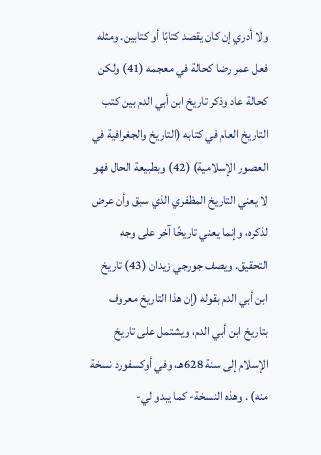ولا أدري إن كان يقصد كتابًا أو كتابين. ومثله فعل عمر رضا كحالة في معجمه (41) ولكن كحالة عاد وذكر تاريخ ابن أبي الدم بين كتب التاريخ العام في كتابه (التاريخ والجغرافية في العصور الإسلامية) (42) وبطبيعة الحال فهو لا يعني التاريخ المظفري الذي سبق وأن عرض لذكره، وإنما يعني تاريخًا آخر على وجه التحقيق. ويصف جورجي زيدان (43) تاريخ ابن أبي الدم بقوله (إن هذا التاريخ معروف بتاريخ ابن أبي الدم، ويشتمل على تاريخ الإسلام إلى سنة 628هـ، وفي أوكسفورد نسخة منه) . وهذه النسخة- كما يبدو لي-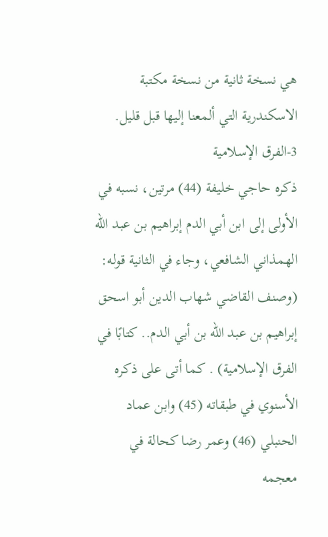هي نسخة ثانية من نسخة مكتبة الاسكندرية التي ألمعنا إليها قبل قليل.
3-الفرق الإسلامية
ذكره حاجي خليفة (44) مرتين، نسبه في الأولى إلى ابن أبي الدم إبراهيم بن عبد الله الهمذاني الشافعي، وجاء في الثانية قوله: (وصنف القاضي شهاب الدين أبو اسحق إبراهيم بن عبد الله بن أبي الدم.. كتابًا في الفرق الإسلامية) . كما أتى على ذكره الأسنوي في طبقاته (45) وابن عماد الحنبلي (46) وعمر رضا كحالة في معجمه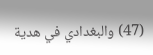(47) والبغدادي في هدية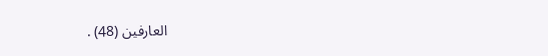العارفين (48) .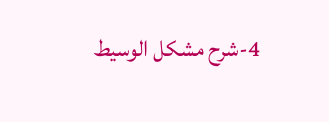4-شرح مشكل الوسيط